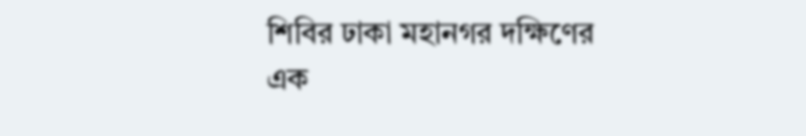শিবির ঢাকা মহানগর দক্ষিণের এক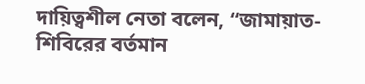দায়িত্বশীল নেতা বলেন, “জামায়াত-শিবিরের বর্তমান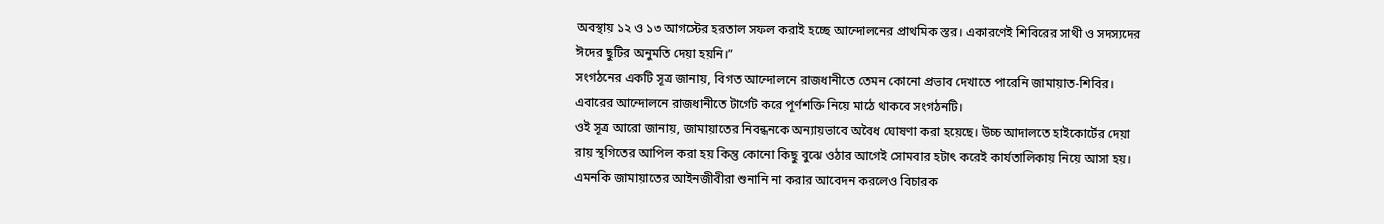অবস্থায় ১২ ও ১৩ আগস্টের হরতাল সফল করাই হচ্ছে আন্দোলনের প্রাথমিক স্তর। একারণেই শিবিরের সাথী ও সদস্যদের ঈদের ছুটির অনুমতি দেয়া হয়নি।”
সংগঠনের একটি সূত্র জানায়, বিগত আন্দোলনে রাজধানীতে তেমন কোনো প্রভাব দেখাতে পারেনি জামায়াত-শিবির। এবারের আন্দোলনে রাজধানীতে টার্গেট করে পূর্ণশক্তি নিয়ে মাঠে থাকবে সংগঠনটি।
ওই সূত্র আরো জানায়, জামায়াতের নিবন্ধনকে অন্যায়ভাবে অবৈধ ঘোষণা করা হয়েছে। উচ্চ আদালতে হাইকোর্টের দেয়া রায় স্থগিতের আপিল করা হয় কিন্তু কোনো কিছু বুঝে ওঠার আগেই সোমবার হটাৎ করেই কার্যতালিকায় নিয়ে আসা হয়। এমনকি জামায়াতের আইনজীবীরা শুনানি না করার আবেদন করলেও বিচারক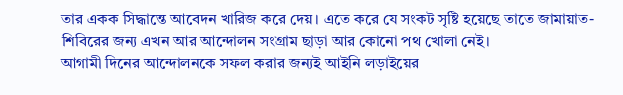তার একক সিদ্ধান্তে আবেদন খারিজ করে দেয়। এতে করে যে সংকট সৃষ্টি হয়েছে তাতে জামায়াত-শিবিরের জন্য এখন আর আন্দোলন সংগ্রাম ছাড়া আর কোনো পথ খোলা নেই।
আগামী দিনের আন্দোলনকে সফল করার জন্যই আইনি লড়াইয়ের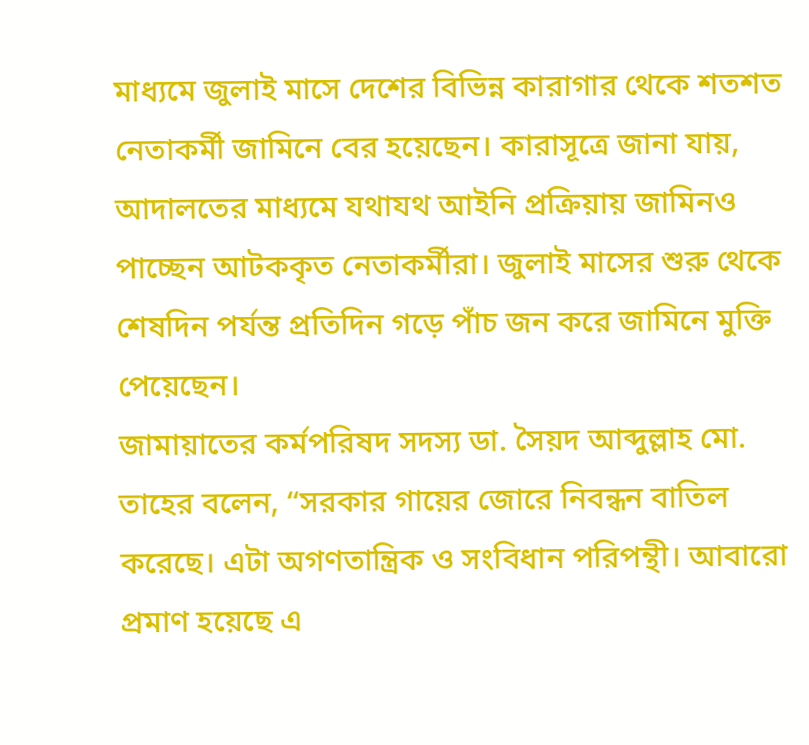মাধ্যমে জুলাই মাসে দেশের বিভিন্ন কারাগার থেকে শতশত নেতাকর্মী জামিনে বের হয়েছেন। কারাসূত্রে জানা যায়, আদালতের মাধ্যমে যথাযথ আইনি প্রক্রিয়ায় জামিনও পাচ্ছেন আটককৃত নেতাকর্মীরা। জুলাই মাসের শুরু থেকে শেষদিন পর্যন্ত প্রতিদিন গড়ে পাঁচ জন করে জামিনে মুক্তি পেয়েছেন।
জামায়াতের কর্মপরিষদ সদস্য ডা. সৈয়দ আব্দুল্লাহ মো. তাহের বলেন, “সরকার গায়ের জোরে নিবন্ধন বাতিল করেছে। এটা অগণতান্ত্রিক ও সংবিধান পরিপন্থী। আবারো প্রমাণ হয়েছে এ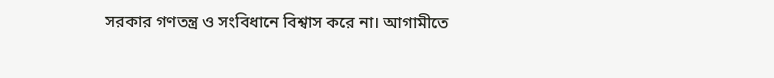সরকার গণতন্ত্র ও সংবিধানে বিশ্বাস করে না। আগামীতে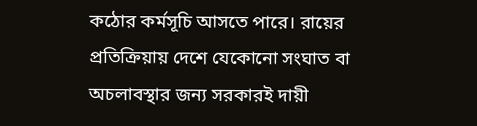কঠোর কর্মসূচি আসতে পারে। রায়ের প্রতিক্রিয়ায় দেশে যেকোনো সংঘাত বা অচলাবস্থার জন্য সরকারই দায়ী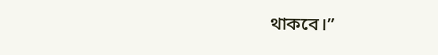থাকবে।”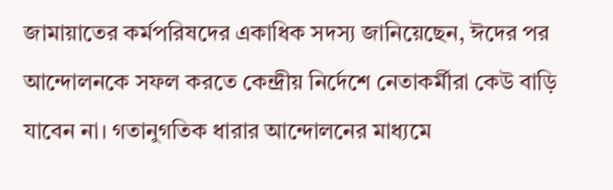জামায়াতের কর্মপরিষদের একাধিক সদস্য জানিয়েছেন, ঈদের পর আন্দোলনকে সফল করতে কেন্দ্রীয় নির্দেশে নেতাকর্মীরা কেউ বাড়ি যাবেন না। গতানুগতিক ধারার আন্দোলনের মাধ্যমে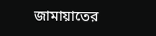জামায়াতের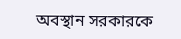অবস্থান সরকারকে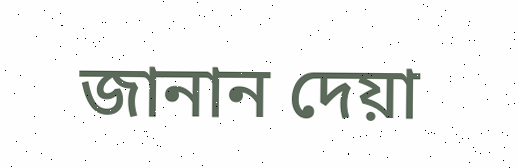জানান দেয়া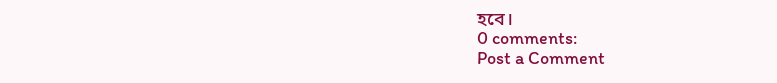হবে।
0 comments:
Post a Comment